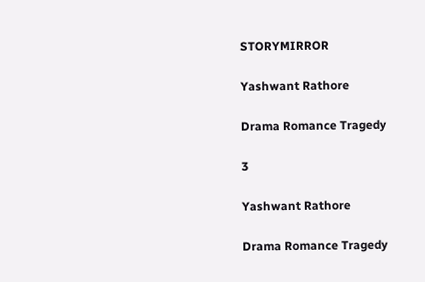STORYMIRROR

Yashwant Rathore

Drama Romance Tragedy

3

Yashwant Rathore

Drama Romance Tragedy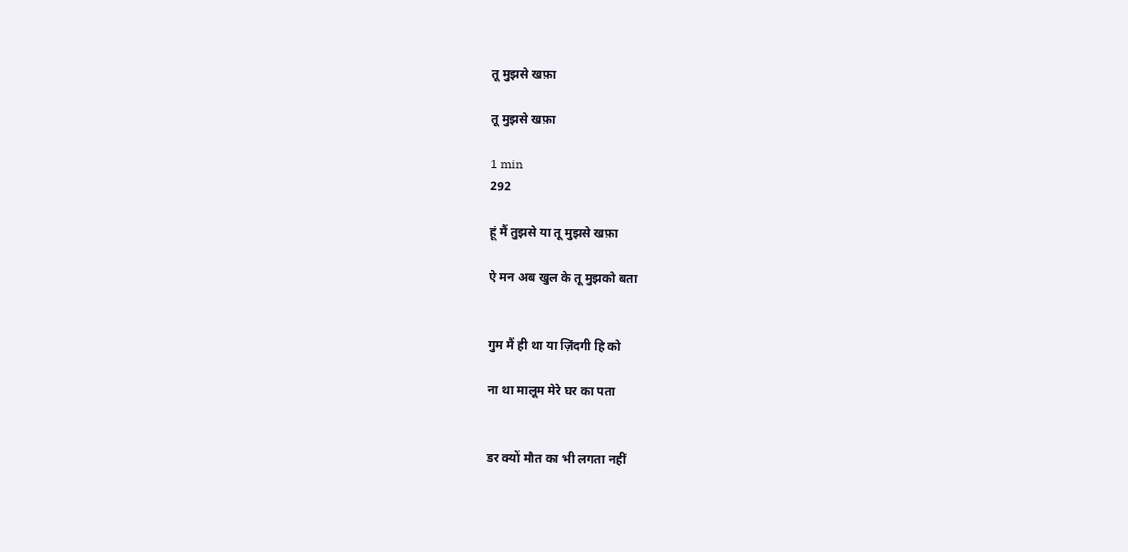तू मुझसे खफ़ा

तू मुझसे खफ़ा

1 min
292

हूं मैं तुझसे या तू मुझसे खफ़ा

ऐ मन अब खुल के तू मुझको बता


गुम मैं ही था या ज़िंदगी हि को

ना था मालूम मेरे घर का पता


डर क्यों मौत का भी लगता नहीं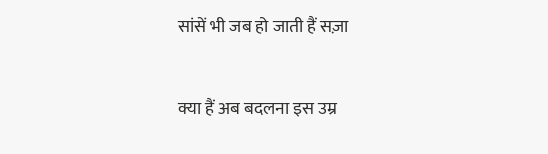सांसें भी जब हो जाती हैं सज़ा


क्या हैं अब बदलना इस उम्र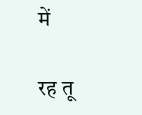में

रह तू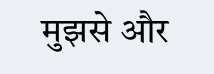मुझसे और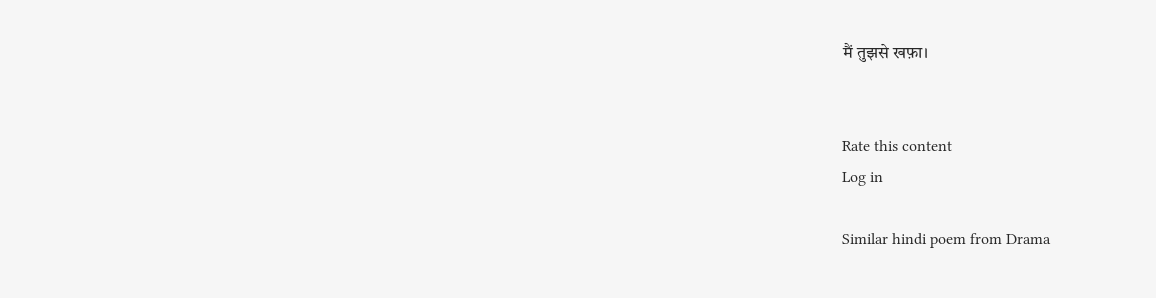मैं तुझसे खफ़ा।


Rate this content
Log in

Similar hindi poem from Drama